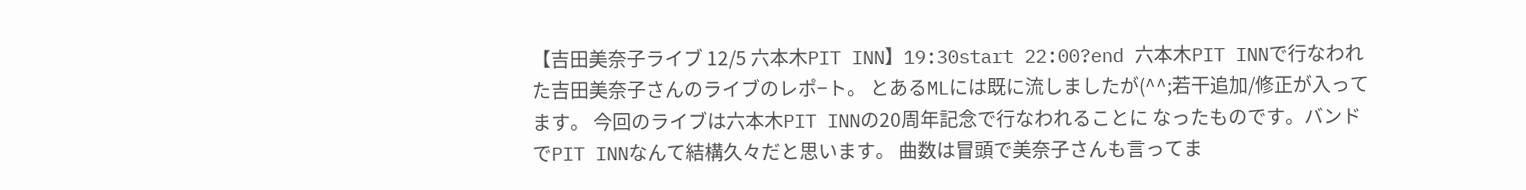【吉田美奈子ライブ 12/5 六本木PIT INN】19:30start 22:00?end 六本木PIT INNで行なわれた吉田美奈子さんのライブのレポ−ト。 とあるMLには既に流しましたが(^^;若干追加/修正が入ってます。 今回のライブは六本木PIT INNの20周年記念で行なわれることに なったものです。バンドでPIT INNなんて結構久々だと思います。 曲数は冒頭で美奈子さんも言ってま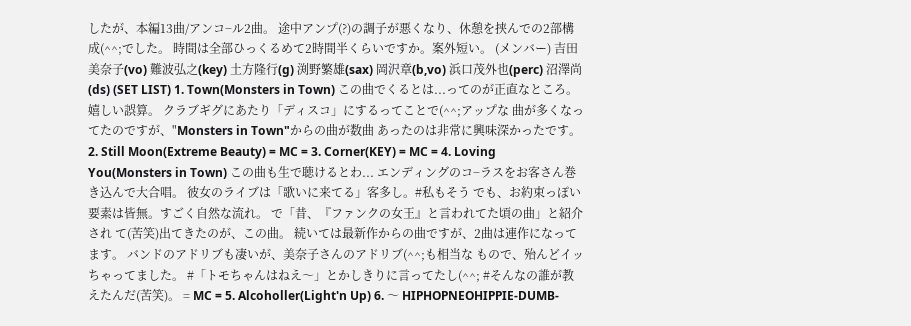したが、本編13曲/アンコ−ル2曲。 途中アンプ(?)の調子が悪くなり、休憩を挟んでの2部構成(^^;でした。 時間は全部ひっくるめて2時間半くらいですか。案外短い。 (メンバー) 吉田美奈子(vo) 難波弘之(key) 土方隆行(g) 渕野繁雄(sax) 岡沢章(b,vo) 浜口茂外也(perc) 沼澤尚(ds) (SET LIST) 1. Town(Monsters in Town) この曲でくるとは...ってのが正直なところ。嬉しい誤算。 クラブギグにあたり「ディスコ」にするってことで(^^;アップな 曲が多くなってたのですが、"Monsters in Town"からの曲が数曲 あったのは非常に興味深かったです。 2. Still Moon(Extreme Beauty) = MC = 3. Corner(KEY) = MC = 4. Loving You(Monsters in Town) この曲も生で聴けるとわ... エンディングのコ−ラスをお客さん巻き込んで大合唱。 彼女のライブは「歌いに来てる」客多し。#私もそう でも、お約束っぽい要素は皆無。すごく自然な流れ。 で「昔、『ファンクの女王』と言われてた頃の曲」と紹介され て(苦笑)出てきたのが、この曲。 続いては最新作からの曲ですが、2曲は連作になってます。 バンドのアドリブも凄いが、美奈子さんのアドリブ(^^;も相当な もので、殆んどイッちゃってました。 #「トモちゃんはねえ〜」とかしきりに言ってたし(^^; #そんなの誰が教えたんだ(苦笑)。 = MC = 5. Alcoholler(Light'n Up) 6. 〜 HIPHOPNEOHIPPIE-DUMB-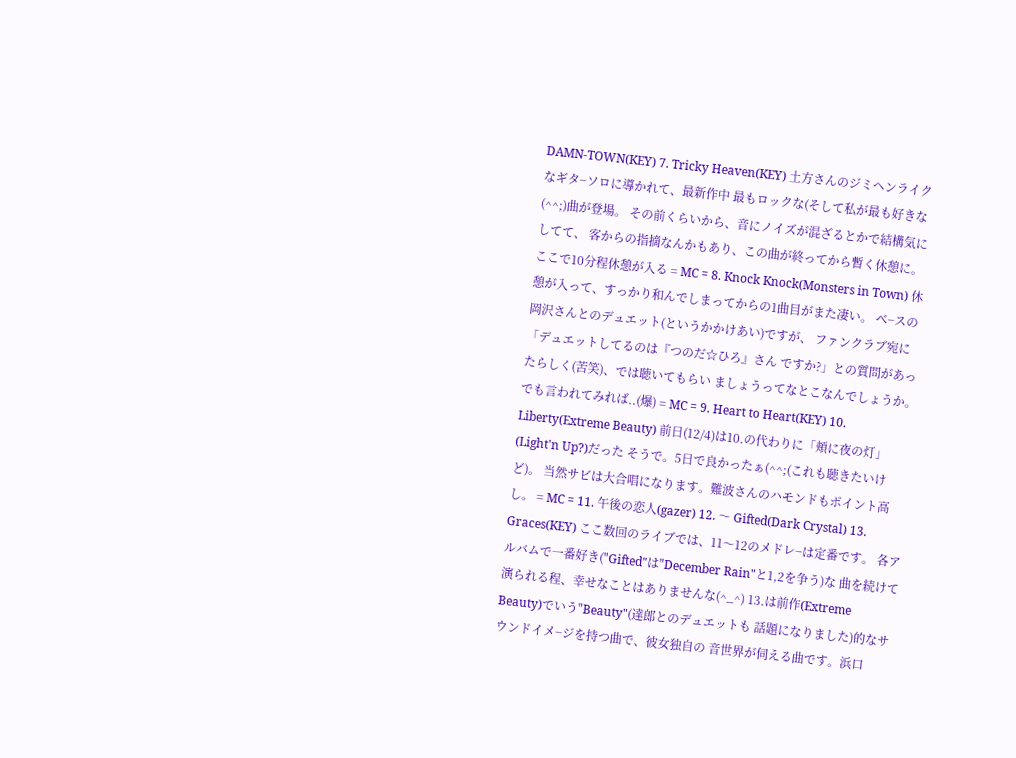DAMN-TOWN(KEY) 7. Tricky Heaven(KEY) 土方さんのジミヘンライクなギタ−ソロに導かれて、最新作中 最もロックな(そして私が最も好きな(^^;)曲が登場。 その前くらいから、音にノイズが混ざるとかで結構気にしてて、 客からの指摘なんかもあり、この曲が終ってから暫く休憩に。 ここで10分程休憩が入る = MC = 8. Knock Knock(Monsters in Town) 休憩が入って、すっかり和んでしまってからの1曲目がまた凄い。 ベ−スの岡沢さんとのデュエット(というかかけあい)ですが、 ファンクラブ宛に「デュエットしてるのは『つのだ☆ひろ』さん ですか?」との質問があったらしく(苦笑)、では聴いてもらい ましょうってなとこなんでしょうか。でも言われてみれば..(爆) = MC = 9. Heart to Heart(KEY) 10. Liberty(Extreme Beauty) 前日(12/4)は10.の代わりに「頬に夜の灯」(Light'n Up?)だった そうで。5日で良かったぁ(^^;(これも聴きたいけど)。 当然サビは大合唱になります。難波さんのハモンドもポイント高し。 = MC = 11. 午後の恋人(gazer) 12. 〜 Gifted(Dark Crystal) 13. Graces(KEY) ここ数回のライブでは、11〜12のメドレ−は定番です。 各アルバムで一番好き("Gifted"は"December Rain"と1,2を争う)な 曲を続けて演られる程、幸せなことはありませんな(^_^) 13.は前作(Extreme Beauty)でいう"Beauty"(達郎とのデュエットも 話題になりました)的なサウンドイメ−ジを持つ曲で、彼女独自の 音世界が伺える曲です。浜口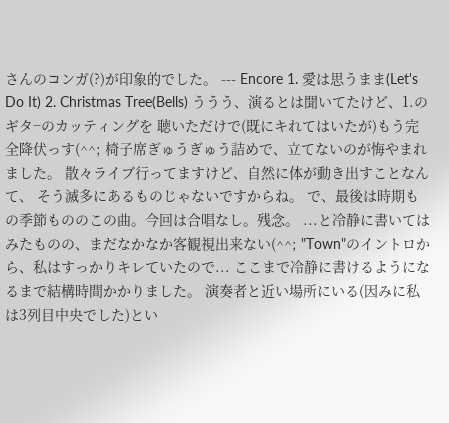さんのコンガ(?)が印象的でした。 --- Encore 1. 愛は思うまま(Let's Do It) 2. Christmas Tree(Bells) ううう、演るとは聞いてたけど、1.のギタ−のカッティングを 聴いただけで(既にキれてはいたが)もう完全降伏っす(^^; 椅子席ぎゅうぎゅう詰めで、立てないのが悔やまれました。 散々ライブ行ってますけど、自然に体が動き出すことなんて、 そう滅多にあるものじゃないですからね。 で、最後は時期もの季節もののこの曲。今回は合唱なし。残念。 ...と冷静に書いてはみたものの、まだなかなか客観視出来ない(^^; "Town"のイントロから、私はすっかりキレていたので... ここまで冷静に書けるようになるまで結構時間かかりました。 演奏者と近い場所にいる(因みに私は3列目中央でした)とい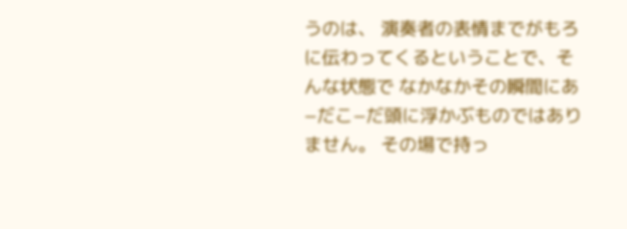うのは、 演奏者の表情までがもろに伝わってくるということで、そんな状態で なかなかその瞬間にあ−だこ−だ頭に浮かぶものではありません。 その場で持っ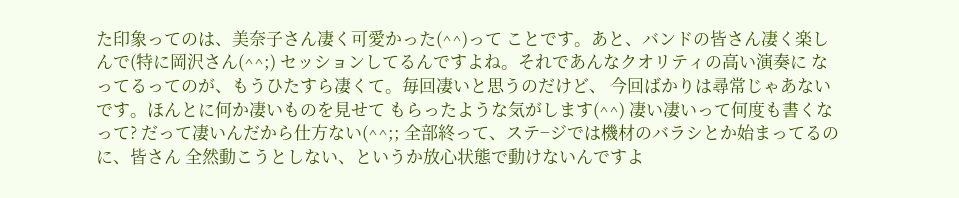た印象ってのは、美奈子さん凄く可愛かった(^^)って ことです。あと、バンドの皆さん凄く楽しんで(特に岡沢さん(^^;) セッションしてるんですよね。それであんなクオリティの高い演奏に なってるってのが、もうひたすら凄くて。毎回凄いと思うのだけど、 今回ばかりは尋常じゃあないです。ほんとに何か凄いものを見せて もらったような気がします(^^) 凄い凄いって何度も書くなって? だって凄いんだから仕方ない(^^;; 全部終って、ステ−ジでは機材のバラシとか始まってるのに、皆さん 全然動こうとしない、というか放心状態で動けないんですよ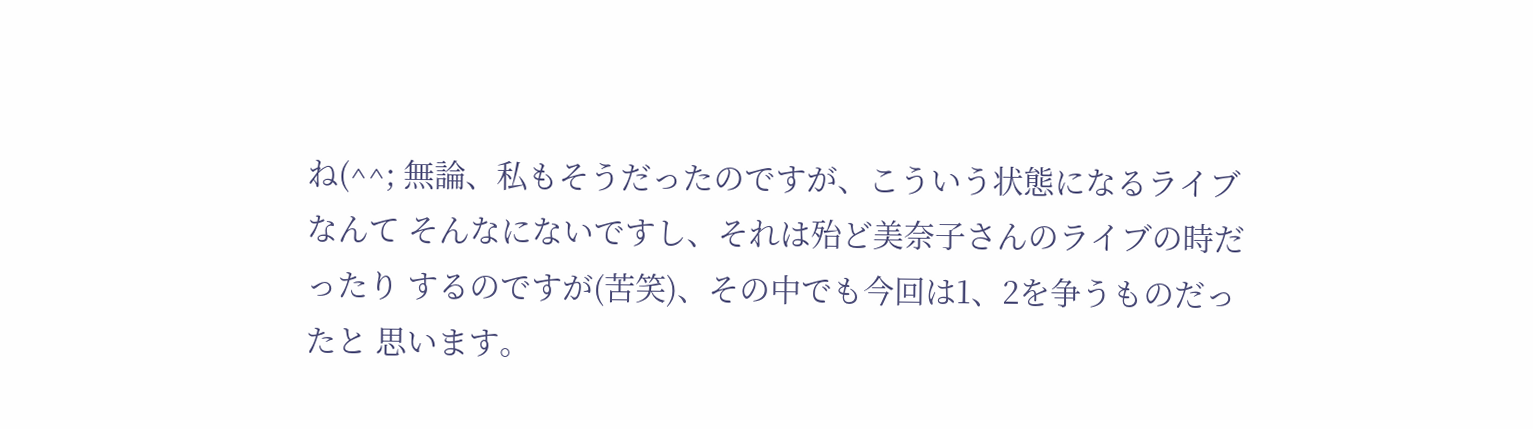ね(^^; 無論、私もそうだったのですが、こういう状態になるライブなんて そんなにないですし、それは殆ど美奈子さんのライブの時だったり するのですが(苦笑)、その中でも今回は1、2を争うものだったと 思います。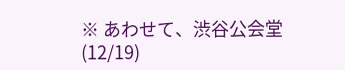※ あわせて、渋谷公会堂(12/19)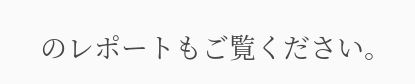のレポートもご覧ください。